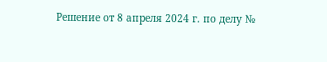Решение от 8 апреля 2024 г. по делу №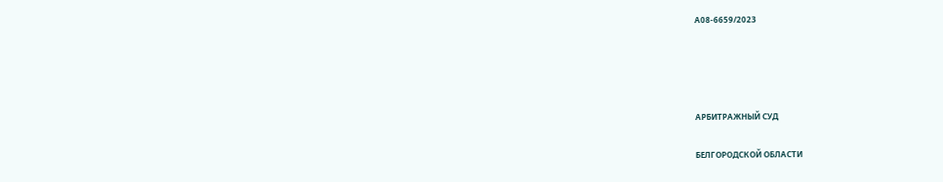А08-6659/2023




АРБИТРАЖНЫЙ СУД

БЕЛГОРОДСКОЙ ОБЛАСТИ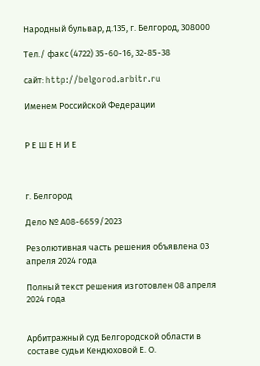Народный бульвар, д.135, г. Белгород, 308000

Тел./ факс (4722) 35-60-16, 32-85-38

сайт: http://belgorod.arbitr.ru

Именем Российской Федерации


Р Е Ш Е Н И Е



г. Белгород

Дело № А08-6659/2023

Резолютивная часть решения объявлена 03 апреля 2024 года

Полный текст решения изготовлен 08 апреля 2024 года


Арбитражный суд Белгородской области в составе судьи Кендюховой Е. О.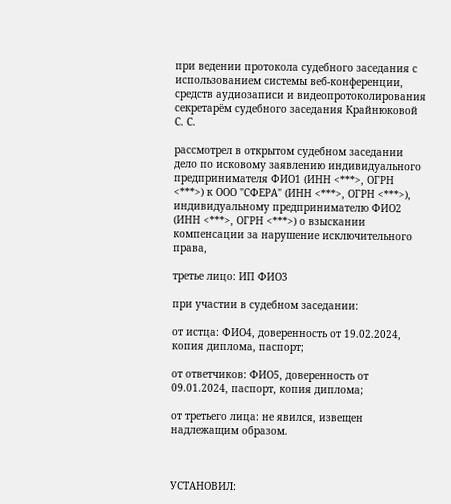при ведении протокола судебного заседания с использованием системы веб-конференции, средств аудиозаписи и видеопротоколирования секретарём судебного заседания Крайнюковой С. С.

рассмотрел в открытом судебном заседании дело по исковому заявлению индивидуального предпринимателя ФИО1 (ИНН <***>, ОГРН <***>) к ООО "СФЕРА" (ИНН <***>, ОГРН <***>), индивидуальному предпринимателю ФИО2 (ИНН <***>, ОГРН <***>) о взыскании компенсации за нарушение исключительного права,

третье лицо: ИП ФИО3

при участии в судебном заседании:

от истца: ФИО4, доверенность от 19.02.2024, копия диплома, паспорт;

от ответчиков: ФИО5, доверенность от 09.01.2024, паспорт, копия диплома;

от третьего лица: не явился, извещен надлежащим образом.



УСТАНОВИЛ: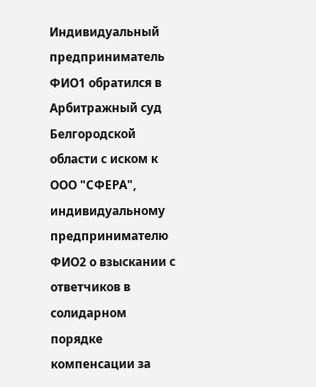Индивидуальный предприниматель ФИО1 обратился в Арбитражный суд Белгородской области с иском к ООО "СФЕРА", индивидуальному предпринимателю ФИО2 о взыскании с ответчиков в солидарном порядке компенсации за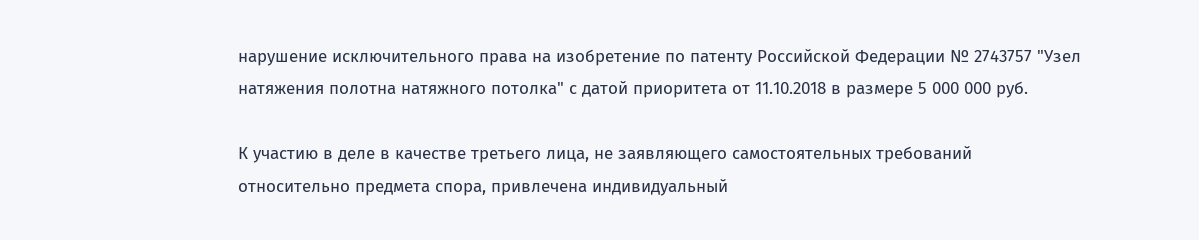нарушение исключительного права на изобретение по патенту Российской Федерации № 2743757 "Узел натяжения полотна натяжного потолка" с датой приоритета от 11.10.2018 в размере 5 000 000 руб.

К участию в деле в качестве третьего лица, не заявляющего самостоятельных требований относительно предмета спора, привлечена индивидуальный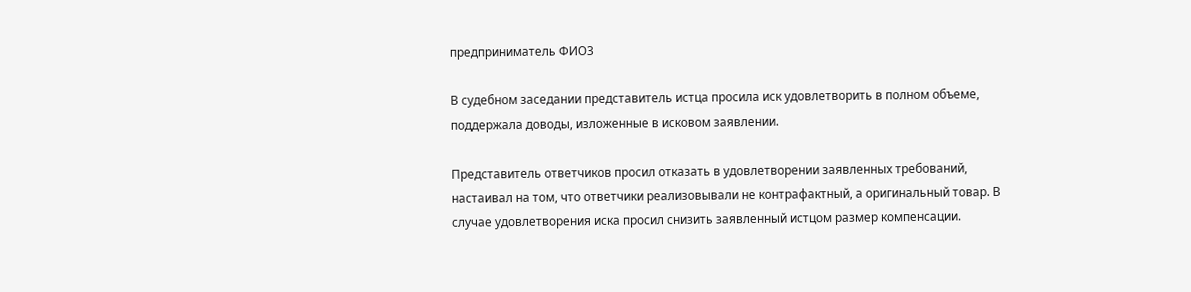предприниматель ФИО3

В судебном заседании представитель истца просила иск удовлетворить в полном объеме, поддержала доводы, изложенные в исковом заявлении.

Представитель ответчиков просил отказать в удовлетворении заявленных требований, настаивал на том, что ответчики реализовывали не контрафактный, а оригинальный товар. В случае удовлетворения иска просил снизить заявленный истцом размер компенсации.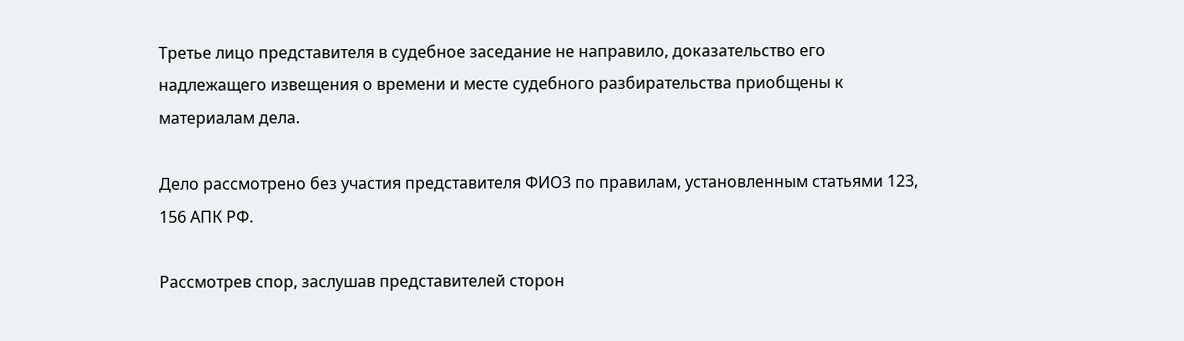Третье лицо представителя в судебное заседание не направило, доказательство его надлежащего извещения о времени и месте судебного разбирательства приобщены к материалам дела.

Дело рассмотрено без участия представителя ФИО3 по правилам, установленным статьями 123, 156 АПК РФ.

Рассмотрев спор, заслушав представителей сторон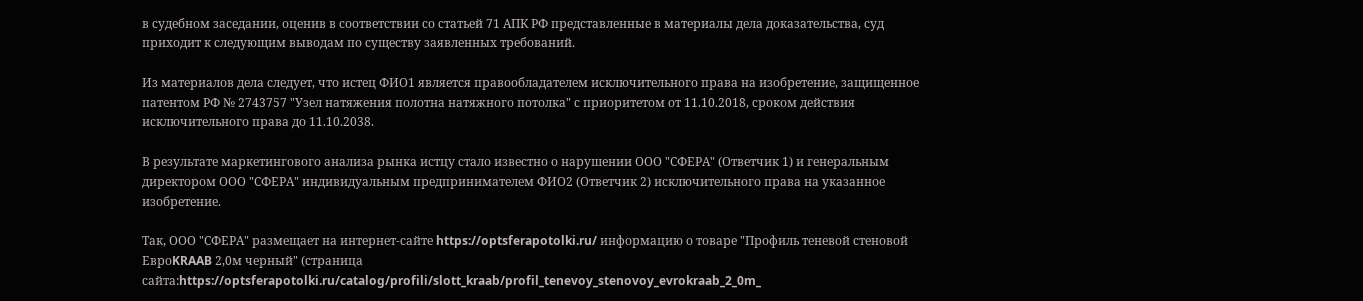в судебном заседании, оценив в соответствии со статьей 71 АПК РФ представленные в материалы дела доказательства, суд приходит к следующим выводам по существу заявленных требований.

Из материалов дела следует, что истец ФИО1 является правообладателем исключительного права на изобретение, защищенное патентом РФ № 2743757 "Узел натяжения полотна натяжного потолка" с приоритетом от 11.10.2018, сроком действия исключительного права до 11.10.2038.

В результате маркетингового анализа рынка истцу стало известно о нарушении ООО "СФЕРА" (Ответчик 1) и генеральным директором ООО "СФЕРА" индивидуальным предпринимателем ФИО2 (Ответчик 2) исключительного права на указанное изобретение.

Так, ООО "СФЕРА" размещает на интернет-сайте https://optsferapotolki.ru/ информацию о товаре "Профиль теневой стеновой ЕвроKRAAB 2,0м черный" (страница сайта:https://optsferapotolki.ru/catalog/profili/slott_kraab/profil_tenevoy_stenovoy_evrokraab_2_0m_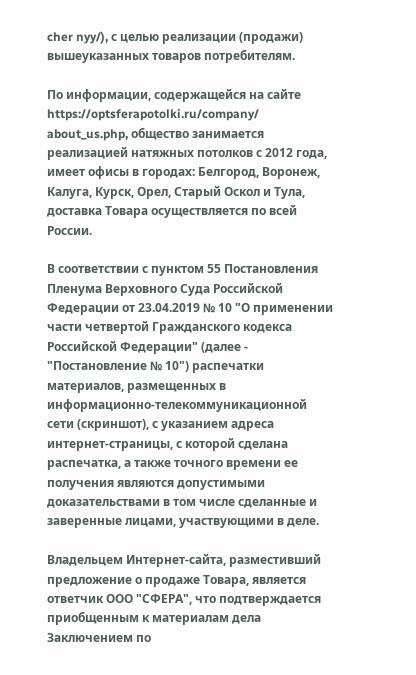cher nyy/), с целью реализации (продажи) вышеуказанных товаров потребителям.

По информации, содержащейся на сайте https://optsferapotolki.ru/company/ about_us.php, общество занимается реализацией натяжных потолков с 2012 года, имеет офисы в городах: Белгород, Воронеж, Калуга, Курск, Орел, Старый Оскол и Тула, доставка Товара осуществляется по всей России.

В соответствии с пунктом 55 Постановления Пленума Верховного Суда Российской Федерации от 23.04.2019 № 10 "О применении части четвертой Гражданского кодекса Российской Федерации" (далее - "Постановление № 10") распечатки материалов, размещенных в информационно-телекоммуникационной сети (скриншот), с указанием адреса интернет-страницы, с которой сделана распечатка, а также точного времени ее получения являются допустимыми доказательствами в том числе сделанные и заверенные лицами, участвующими в деле.

Владельцем Интернет-сайта, разместивший предложение о продаже Товара, является ответчик ООО "СФЕРА", что подтверждается приобщенным к материалам дела Заключением по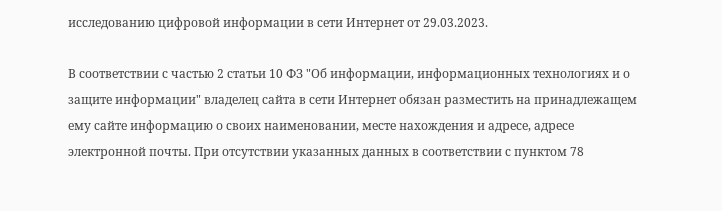исследованию цифровой информации в сети Интернет от 29.03.2023.

В соответствии с частью 2 статьи 10 ФЗ "Об информации, информационных технологиях и о защите информации" владелец сайта в сети Интернет обязан разместить на принадлежащем ему сайте информацию о своих наименовании, месте нахождения и адресе, адресе электронной почты. При отсутствии указанных данных в соответствии с пунктом 78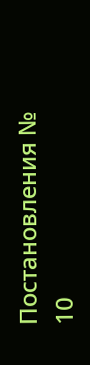Постановления № 10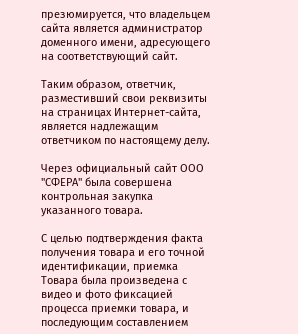презюмируется, что владельцем сайта является администратор доменного имени, адресующего на соответствующий сайт.

Таким образом, ответчик, разместивший свои реквизиты на страницах Интернет-сайта, является надлежащим ответчиком по настоящему делу.

Через официальный сайт ООО "СФЕРА" была совершена контрольная закупка указанного товара.

С целью подтверждения факта получения товара и его точной идентификации, приемка Товара была произведена с видео и фото фиксацией процесса приемки товара, и последующим составлением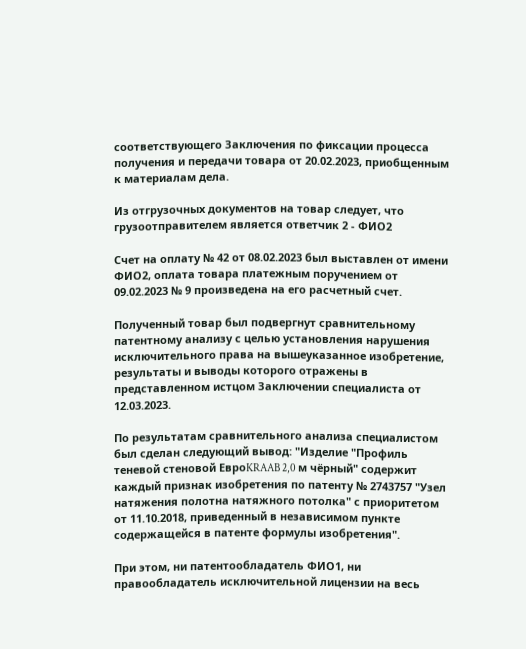соответствующего Заключения по фиксации процесса получения и передачи товара от 20.02.2023, приобщенным к материалам дела.

Из отгрузочных документов на товар следует, что грузоотправителем является ответчик 2 - ФИО2

Счет на оплату № 42 от 08.02.2023 был выставлен от имени ФИО2, оплата товара платежным поручением от 09.02.2023 № 9 произведена на его расчетный счет.

Полученный товар был подвергнут сравнительному патентному анализу с целью установления нарушения исключительного права на вышеуказанное изобретение, результаты и выводы которого отражены в представленном истцом Заключении специалиста от 12.03.2023.

По результатам сравнительного анализа специалистом был сделан следующий вывод: "Изделие "Профиль теневой стеновой ЕвроKRAAB 2,0 м чёрный" содержит каждый признак изобретения по патенту № 2743757 "Узел натяжения полотна натяжного потолка" с приоритетом от 11.10.2018, приведенный в независимом пункте содержащейся в патенте формулы изобретения".

При этом, ни патентообладатель ФИО1, ни правообладатель исключительной лицензии на весь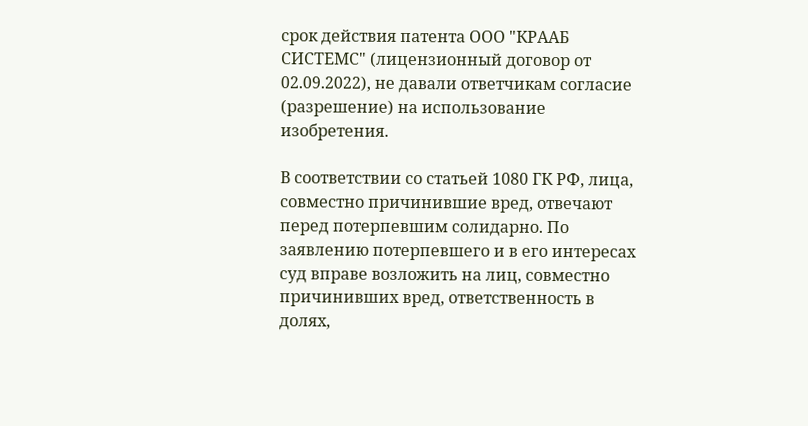срок действия патента ООО "КРААБ СИСТЕМС" (лицензионный договор от 02.09.2022), не давали ответчикам согласие (разрешение) на использование изобретения.

В соответствии со статьей 1080 ГК РФ, лица, совместно причинившие вред, отвечают перед потерпевшим солидарно. По заявлению потерпевшего и в его интересах суд вправе возложить на лиц, совместно причинивших вред, ответственность в долях,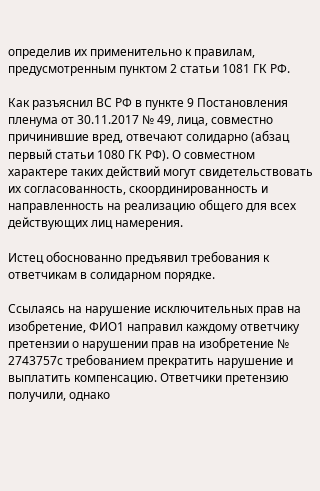определив их применительно к правилам, предусмотренным пунктом 2 статьи 1081 ГК РФ.

Как разъяснил ВС РФ в пункте 9 Постановления пленума от 30.11.2017 № 49, лица, совместно причинившие вред, отвечают солидарно (абзац первый статьи 1080 ГК РФ). О совместном характере таких действий могут свидетельствовать их согласованность, скоординированность и направленность на реализацию общего для всех действующих лиц намерения.

Истец обоснованно предъявил требования к ответчикам в солидарном порядке.

Ссылаясь на нарушение исключительных прав на изобретение, ФИО1 направил каждому ответчику претензии о нарушении прав на изобретение № 2743757с требованием прекратить нарушение и выплатить компенсацию. Ответчики претензию получили, однако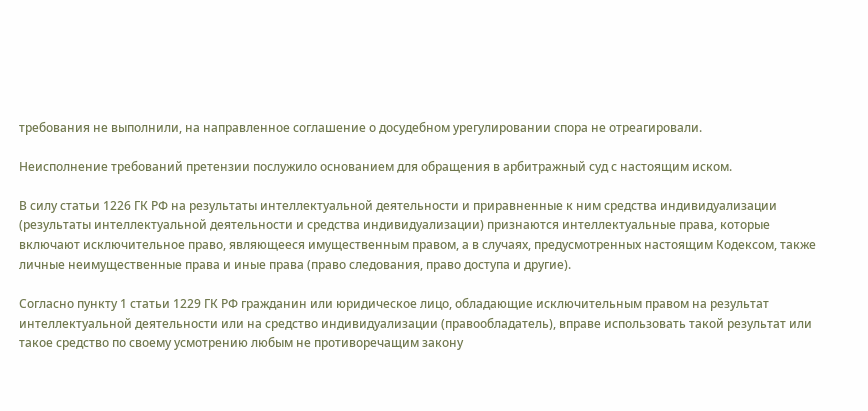требования не выполнили, на направленное соглашение о досудебном урегулировании спора не отреагировали.

Неисполнение требований претензии послужило основанием для обращения в арбитражный суд с настоящим иском.

В силу статьи 1226 ГК РФ на результаты интеллектуальной деятельности и приравненные к ним средства индивидуализации (результаты интеллектуальной деятельности и средства индивидуализации) признаются интеллектуальные права, которые включают исключительное право, являющееся имущественным правом, а в случаях, предусмотренных настоящим Кодексом, также личные неимущественные права и иные права (право следования, право доступа и другие).

Согласно пункту 1 статьи 1229 ГК РФ гражданин или юридическое лицо, обладающие исключительным правом на результат интеллектуальной деятельности или на средство индивидуализации (правообладатель), вправе использовать такой результат или такое средство по своему усмотрению любым не противоречащим закону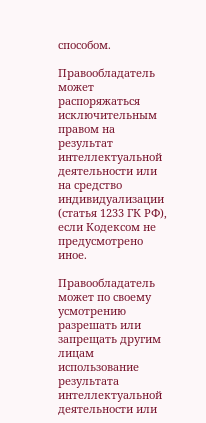способом.

Правообладатель может распоряжаться исключительным правом на результат интеллектуальной деятельности или на средство индивидуализации (статья 1233 ГК РФ), если Кодексом не предусмотрено иное.

Правообладатель может по своему усмотрению разрешать или запрещать другим лицам использование результата интеллектуальной деятельности или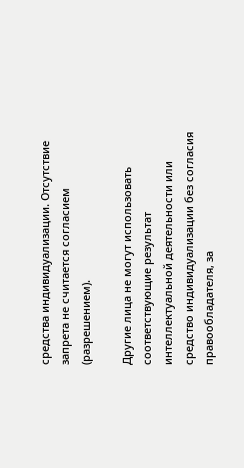средства индивидуализации. Отсутствие запрета не считается согласием (разрешением).

Другие лица не могут использовать соответствующие результат интеллектуальной деятельности или средство индивидуализации без согласия правообладателя, за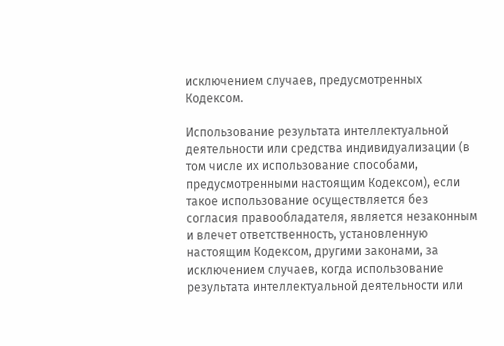исключением случаев, предусмотренных Кодексом.

Использование результата интеллектуальной деятельности или средства индивидуализации (в том числе их использование способами, предусмотренными настоящим Кодексом), если такое использование осуществляется без согласия правообладателя, является незаконным и влечет ответственность, установленную настоящим Кодексом, другими законами, за исключением случаев, когда использование результата интеллектуальной деятельности или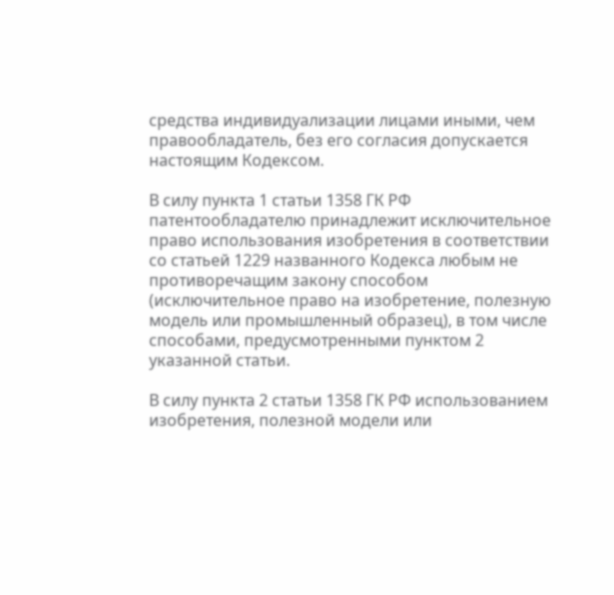средства индивидуализации лицами иными, чем правообладатель, без его согласия допускается настоящим Кодексом.

В силу пункта 1 статьи 1358 ГК РФ патентообладателю принадлежит исключительное право использования изобретения в соответствии со статьей 1229 названного Кодекса любым не противоречащим закону способом (исключительное право на изобретение, полезную модель или промышленный образец), в том числе способами, предусмотренными пунктом 2 указанной статьи.

В силу пункта 2 статьи 1358 ГК РФ использованием изобретения, полезной модели или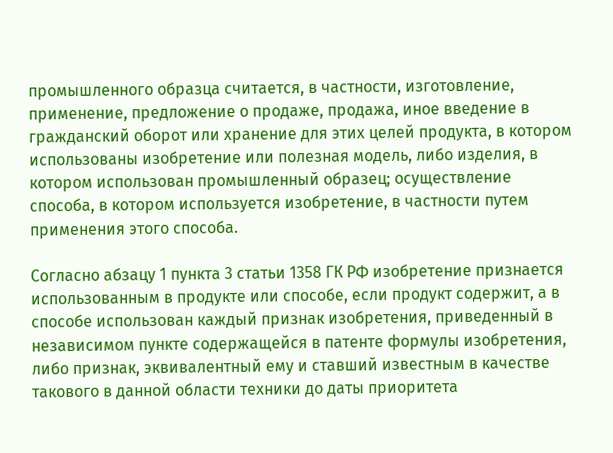промышленного образца считается, в частности, изготовление, применение, предложение о продаже, продажа, иное введение в гражданский оборот или хранение для этих целей продукта, в котором использованы изобретение или полезная модель, либо изделия, в котором использован промышленный образец; осуществление способа, в котором используется изобретение, в частности путем применения этого способа.

Согласно абзацу 1 пункта 3 статьи 1358 ГК РФ изобретение признается использованным в продукте или способе, если продукт содержит, а в способе использован каждый признак изобретения, приведенный в независимом пункте содержащейся в патенте формулы изобретения, либо признак, эквивалентный ему и ставший известным в качестве такового в данной области техники до даты приоритета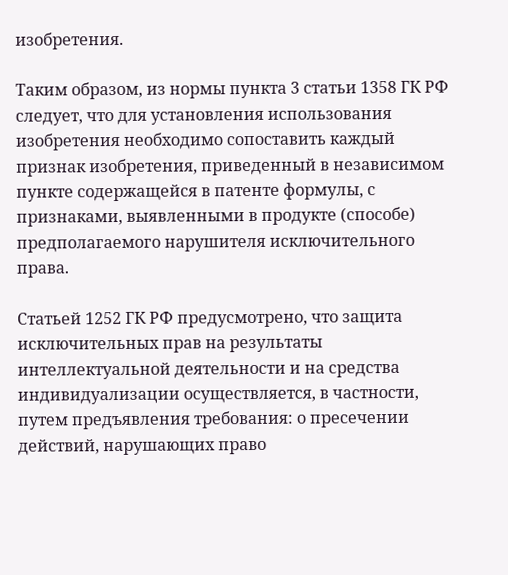изобретения.

Таким образом, из нормы пункта 3 статьи 1358 ГК РФ следует, что для установления использования изобретения необходимо сопоставить каждый признак изобретения, приведенный в независимом пункте содержащейся в патенте формулы, с признаками, выявленными в продукте (способе) предполагаемого нарушителя исключительного права.

Статьей 1252 ГК РФ предусмотрено, что защита исключительных прав на результаты интеллектуальной деятельности и на средства индивидуализации осуществляется, в частности, путем предъявления требования: о пресечении действий, нарушающих право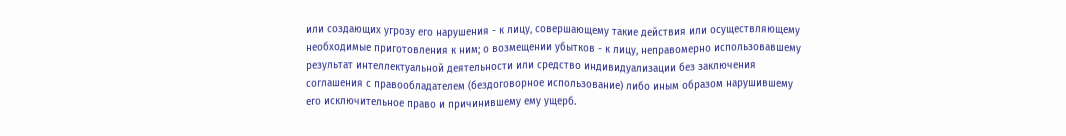или создающих угрозу его нарушения - к лицу, совершающему такие действия или осуществляющему необходимые приготовления к ним; о возмещении убытков - к лицу, неправомерно использовавшему результат интеллектуальной деятельности или средство индивидуализации без заключения соглашения с правообладателем (бездоговорное использование) либо иным образом нарушившему его исключительное право и причинившему ему ущерб.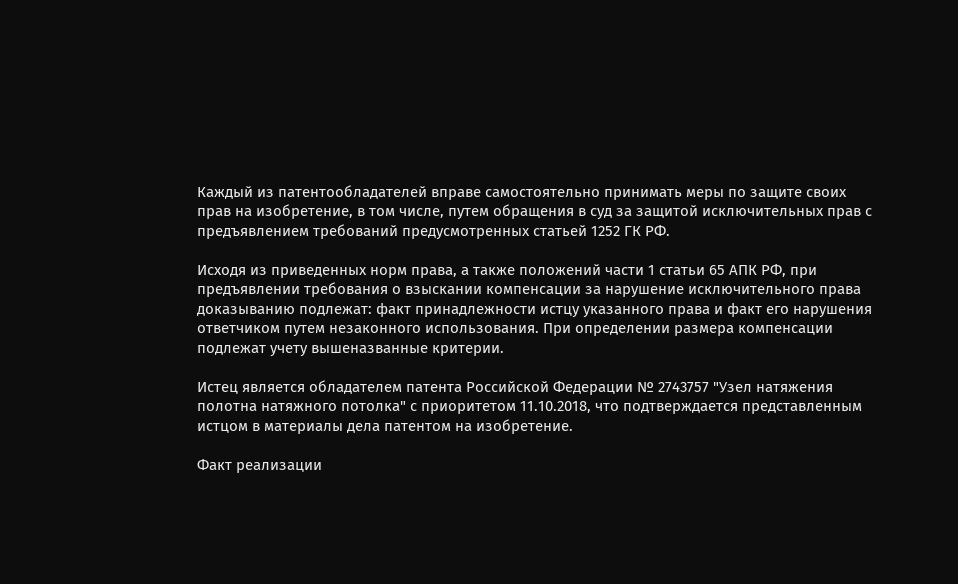Каждый из патентообладателей вправе самостоятельно принимать меры по защите своих прав на изобретение, в том числе, путем обращения в суд за защитой исключительных прав с предъявлением требований предусмотренных статьей 1252 ГК РФ.

Исходя из приведенных норм права, а также положений части 1 статьи 65 АПК РФ, при предъявлении требования о взыскании компенсации за нарушение исключительного права доказыванию подлежат: факт принадлежности истцу указанного права и факт его нарушения ответчиком путем незаконного использования. При определении размера компенсации подлежат учету вышеназванные критерии.

Истец является обладателем патента Российской Федерации № 2743757 "Узел натяжения полотна натяжного потолка" с приоритетом 11.10.2018, что подтверждается представленным истцом в материалы дела патентом на изобретение.

Факт реализации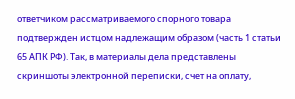ответчиком рассматриваемого спорного товара подтвержден истцом надлежащим образом (часть 1 статьи 65 АПК РФ). Так, в материалы дела представлены скриншоты электронной переписки, счет на оплату,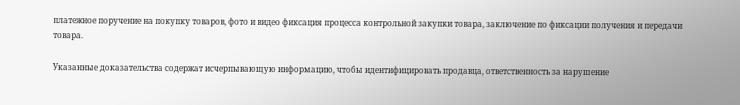платежное поручение на покупку товаров, фото и видео фиксация процесса контрольной закупки товара, заключение по фиксации получения и передачи товара.

Указанные доказательства содержат исчерпывающую информацию, чтобы идентифицировать продавца, ответственность за нарушение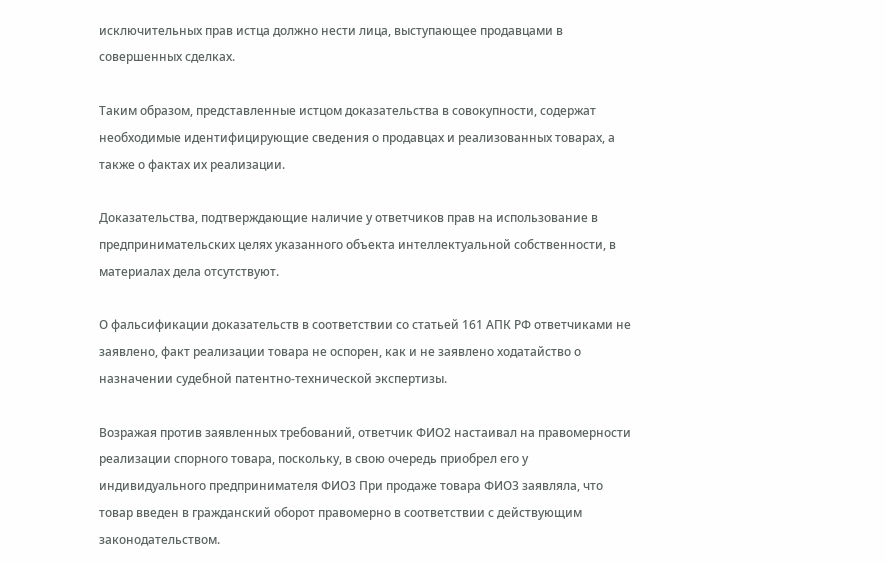исключительных прав истца должно нести лица, выступающее продавцами в совершенных сделках.

Таким образом, представленные истцом доказательства в совокупности, содержат необходимые идентифицирующие сведения о продавцах и реализованных товарах, а также о фактах их реализации.

Доказательства, подтверждающие наличие у ответчиков прав на использование в предпринимательских целях указанного объекта интеллектуальной собственности, в материалах дела отсутствуют.

О фальсификации доказательств в соответствии со статьей 161 АПК РФ ответчиками не заявлено, факт реализации товара не оспорен, как и не заявлено ходатайство о назначении судебной патентно-технической экспертизы.

Возражая против заявленных требований, ответчик ФИО2 настаивал на правомерности реализации спорного товара, поскольку, в свою очередь приобрел его у индивидуального предпринимателя ФИО3 При продаже товара ФИО3 заявляла, что товар введен в гражданский оборот правомерно в соответствии с действующим законодательством.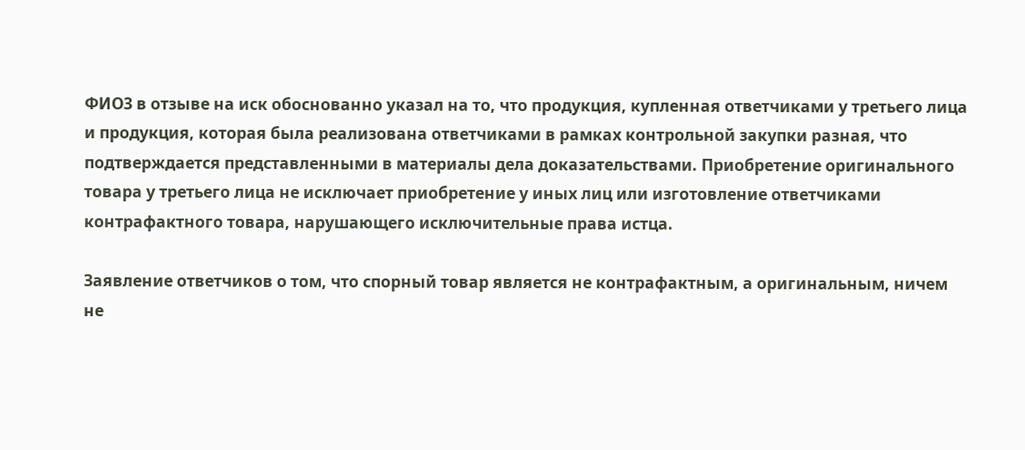ФИО3 в отзыве на иск обоснованно указал на то, что продукция, купленная ответчиками у третьего лица и продукция, которая была реализована ответчиками в рамках контрольной закупки разная, что подтверждается представленными в материалы дела доказательствами. Приобретение оригинального товара у третьего лица не исключает приобретение у иных лиц или изготовление ответчиками контрафактного товара, нарушающего исключительные права истца.

Заявление ответчиков о том, что спорный товар является не контрафактным, а оригинальным, ничем не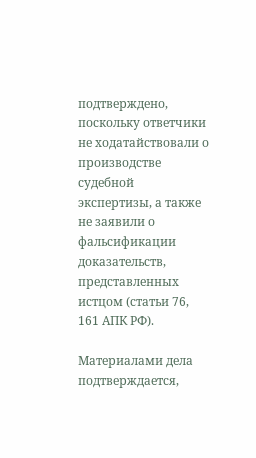подтверждено, поскольку ответчики не ходатайствовали о производстве судебной экспертизы, а также не заявили о фальсификации доказательств, представленных истцом (статьи 76, 161 АПК РФ).

Материалами дела подтверждается,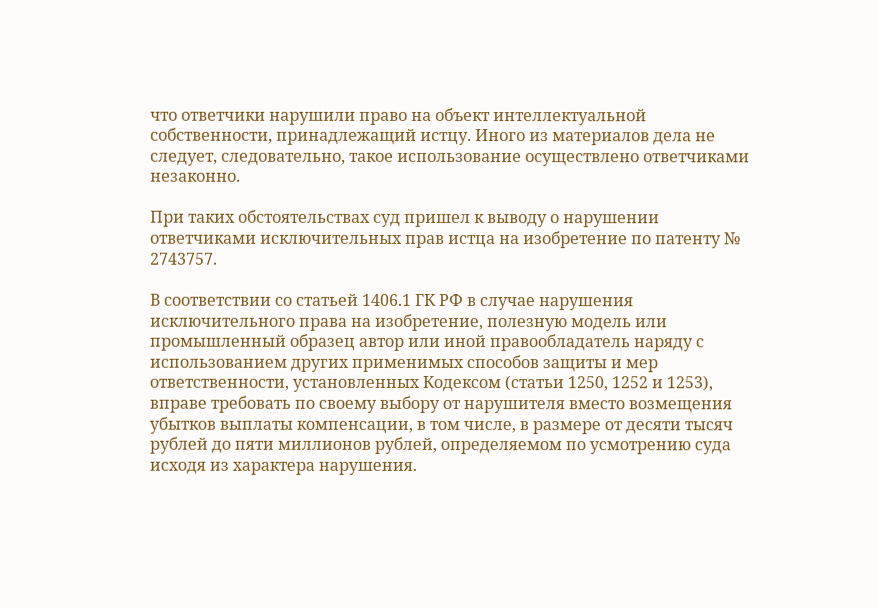что ответчики нарушили право на объект интеллектуальной собственности, принадлежащий истцу. Иного из материалов дела не следует, следовательно, такое использование осуществлено ответчиками незаконно.

При таких обстоятельствах суд пришел к выводу о нарушении ответчиками исключительных прав истца на изобретение по патенту № 2743757.

В соответствии со статьей 1406.1 ГК РФ в случае нарушения исключительного права на изобретение, полезную модель или промышленный образец автор или иной правообладатель наряду с использованием других применимых способов защиты и мер ответственности, установленных Кодексом (статьи 1250, 1252 и 1253), вправе требовать по своему выбору от нарушителя вместо возмещения убытков выплаты компенсации, в том числе, в размере от десяти тысяч рублей до пяти миллионов рублей, определяемом по усмотрению суда исходя из характера нарушения.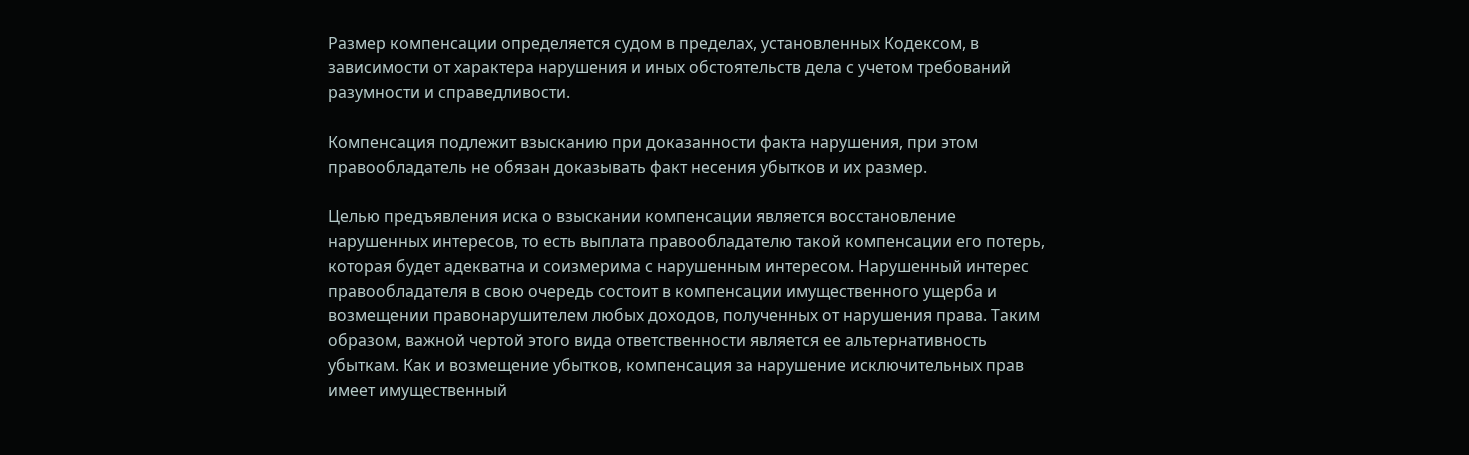Размер компенсации определяется судом в пределах, установленных Кодексом, в зависимости от характера нарушения и иных обстоятельств дела с учетом требований разумности и справедливости.

Компенсация подлежит взысканию при доказанности факта нарушения, при этом правообладатель не обязан доказывать факт несения убытков и их размер.

Целью предъявления иска о взыскании компенсации является восстановление нарушенных интересов, то есть выплата правообладателю такой компенсации его потерь, которая будет адекватна и соизмерима с нарушенным интересом. Нарушенный интерес правообладателя в свою очередь состоит в компенсации имущественного ущерба и возмещении правонарушителем любых доходов, полученных от нарушения права. Таким образом, важной чертой этого вида ответственности является ее альтернативность убыткам. Как и возмещение убытков, компенсация за нарушение исключительных прав имеет имущественный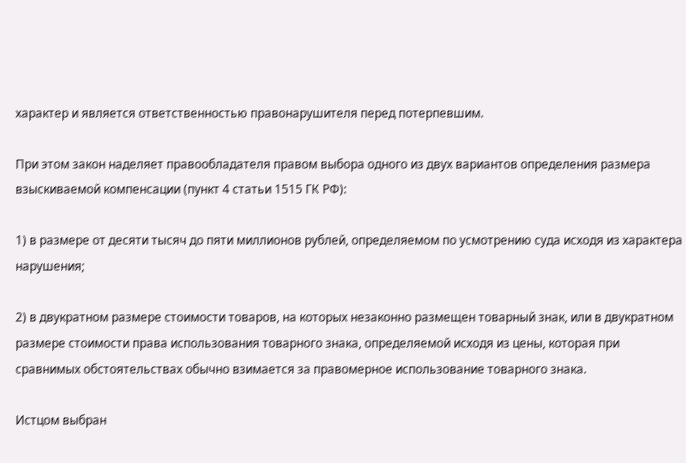характер и является ответственностью правонарушителя перед потерпевшим.

При этом закон наделяет правообладателя правом выбора одного из двух вариантов определения размера взыскиваемой компенсации (пункт 4 статьи 1515 ГК РФ):

1) в размере от десяти тысяч до пяти миллионов рублей, определяемом по усмотрению суда исходя из характера нарушения;

2) в двукратном размере стоимости товаров, на которых незаконно размещен товарный знак, или в двукратном размере стоимости права использования товарного знака, определяемой исходя из цены, которая при сравнимых обстоятельствах обычно взимается за правомерное использование товарного знака.

Истцом выбран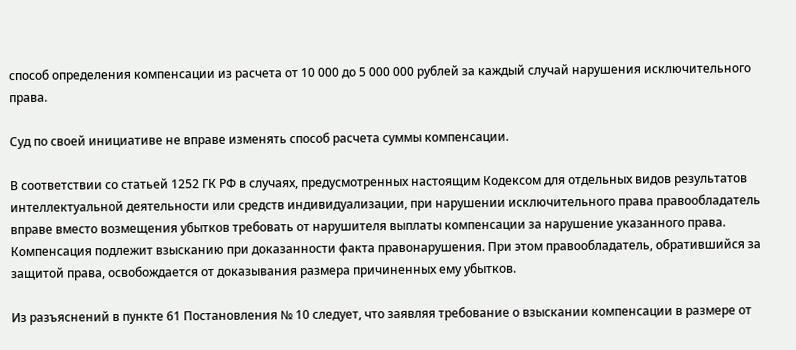способ определения компенсации из расчета от 10 000 до 5 000 000 рублей за каждый случай нарушения исключительного права.

Суд по своей инициативе не вправе изменять способ расчета суммы компенсации.

В соответствии со статьей 1252 ГК РФ в случаях, предусмотренных настоящим Кодексом для отдельных видов результатов интеллектуальной деятельности или средств индивидуализации, при нарушении исключительного права правообладатель вправе вместо возмещения убытков требовать от нарушителя выплаты компенсации за нарушение указанного права. Компенсация подлежит взысканию при доказанности факта правонарушения. При этом правообладатель, обратившийся за защитой права, освобождается от доказывания размера причиненных ему убытков.

Из разъяснений в пункте 61 Постановления № 10 следует, что заявляя требование о взыскании компенсации в размере от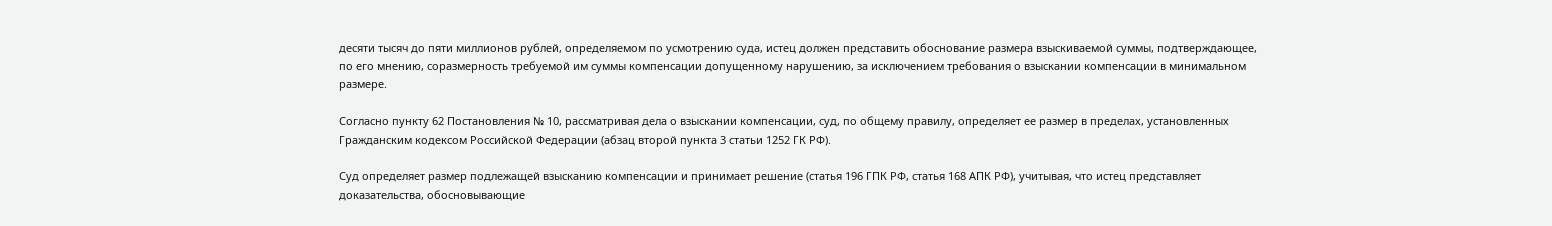десяти тысяч до пяти миллионов рублей, определяемом по усмотрению суда, истец должен представить обоснование размера взыскиваемой суммы, подтверждающее, по его мнению, соразмерность требуемой им суммы компенсации допущенному нарушению, за исключением требования о взыскании компенсации в минимальном размере.

Согласно пункту 62 Постановления № 10, рассматривая дела о взыскании компенсации, суд, по общему правилу, определяет ее размер в пределах, установленных Гражданским кодексом Российской Федерации (абзац второй пункта 3 статьи 1252 ГК РФ).

Суд определяет размер подлежащей взысканию компенсации и принимает решение (статья 196 ГПК РФ, статья 168 АПК РФ), учитывая, что истец представляет доказательства, обосновывающие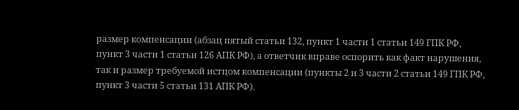размер компенсации (абзац пятый статьи 132, пункт 1 части 1 статьи 149 ГПК РФ, пункт 3 части 1 статьи 126 АПК РФ), а ответчик вправе оспорить как факт нарушения, так и размер требуемой истцом компенсации (пункты 2 и 3 части 2 статьи 149 ГПК РФ, пункт 3 части 5 статьи 131 АПК РФ).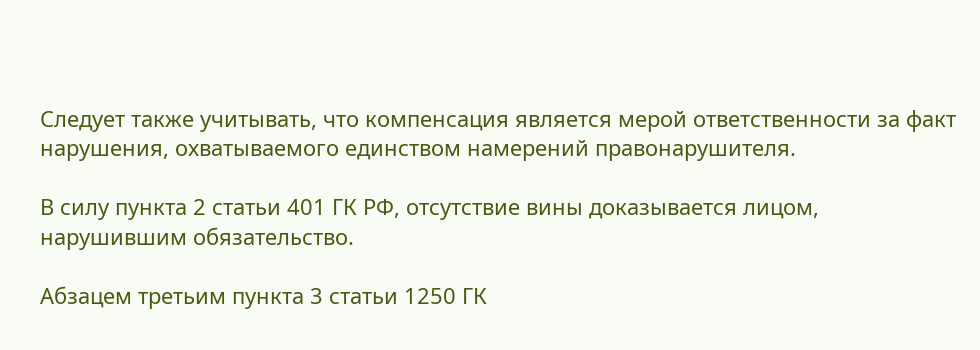Следует также учитывать, что компенсация является мерой ответственности за факт нарушения, охватываемого единством намерений правонарушителя.

В силу пункта 2 статьи 401 ГК РФ, отсутствие вины доказывается лицом, нарушившим обязательство.

Абзацем третьим пункта 3 статьи 1250 ГК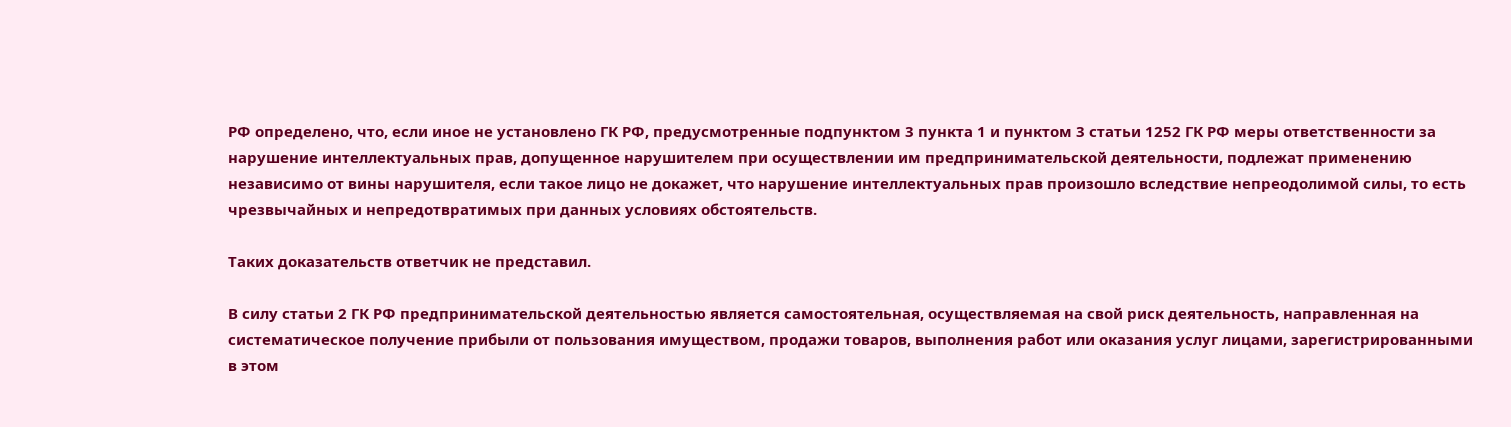РФ определено, что, если иное не установлено ГК РФ, предусмотренные подпунктом 3 пункта 1 и пунктом 3 статьи 1252 ГК РФ меры ответственности за нарушение интеллектуальных прав, допущенное нарушителем при осуществлении им предпринимательской деятельности, подлежат применению независимо от вины нарушителя, если такое лицо не докажет, что нарушение интеллектуальных прав произошло вследствие непреодолимой силы, то есть чрезвычайных и непредотвратимых при данных условиях обстоятельств.

Таких доказательств ответчик не представил.

В силу статьи 2 ГК РФ предпринимательской деятельностью является самостоятельная, осуществляемая на свой риск деятельность, направленная на систематическое получение прибыли от пользования имуществом, продажи товаров, выполнения работ или оказания услуг лицами, зарегистрированными в этом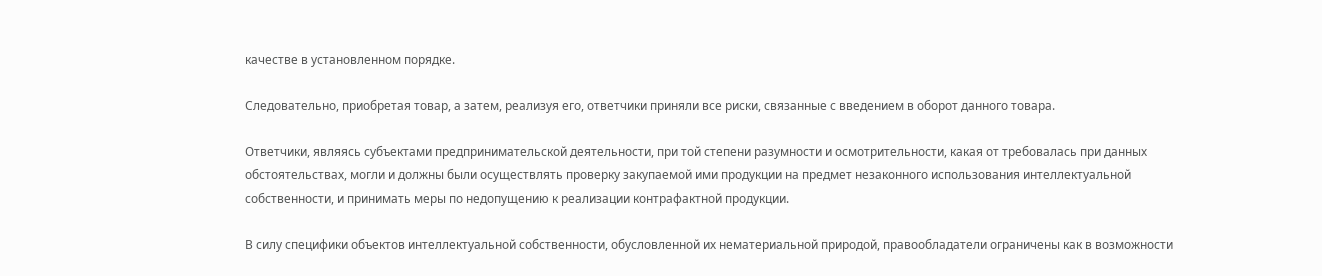качестве в установленном порядке.

Следовательно, приобретая товар, а затем, реализуя его, ответчики приняли все риски, связанные с введением в оборот данного товара.

Ответчики, являясь субъектами предпринимательской деятельности, при той степени разумности и осмотрительности, какая от требовалась при данных обстоятельствах, могли и должны были осуществлять проверку закупаемой ими продукции на предмет незаконного использования интеллектуальной собственности, и принимать меры по недопущению к реализации контрафактной продукции.

В силу специфики объектов интеллектуальной собственности, обусловленной их нематериальной природой, правообладатели ограничены как в возможности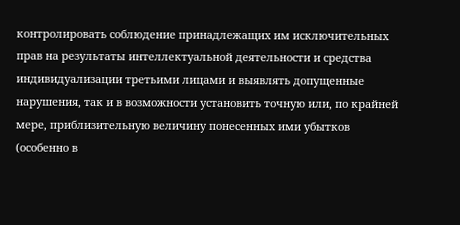контролировать соблюдение принадлежащих им исключительных прав на результаты интеллектуальной деятельности и средства индивидуализации третьими лицами и выявлять допущенные нарушения, так и в возможности установить точную или, по крайней мере, приблизительную величину понесенных ими убытков (особенно в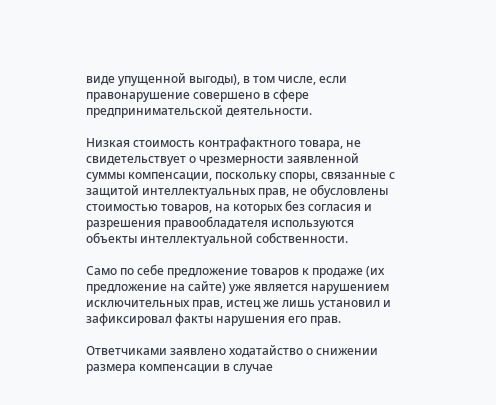виде упущенной выгоды), в том числе, если правонарушение совершено в сфере предпринимательской деятельности.

Низкая стоимость контрафактного товара, не свидетельствует о чрезмерности заявленной суммы компенсации, поскольку споры, связанные с защитой интеллектуальных прав, не обусловлены стоимостью товаров, на которых без согласия и разрешения правообладателя используются объекты интеллектуальной собственности.

Само по себе предложение товаров к продаже (их предложение на сайте) уже является нарушением исключительных прав, истец же лишь установил и зафиксировал факты нарушения его прав.

Ответчиками заявлено ходатайство о снижении размера компенсации в случае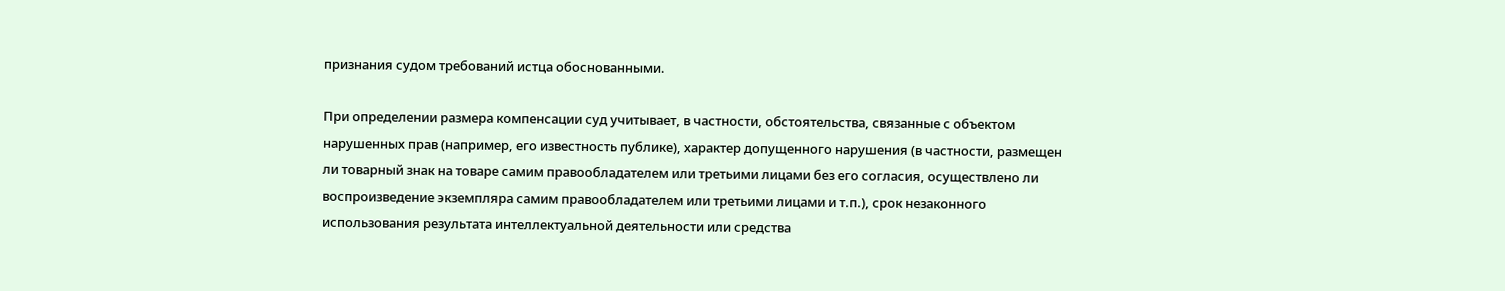признания судом требований истца обоснованными.

При определении размера компенсации суд учитывает, в частности, обстоятельства, связанные с объектом нарушенных прав (например, его известность публике), характер допущенного нарушения (в частности, размещен ли товарный знак на товаре самим правообладателем или третьими лицами без его согласия, осуществлено ли воспроизведение экземпляра самим правообладателем или третьими лицами и т.п.), срок незаконного использования результата интеллектуальной деятельности или средства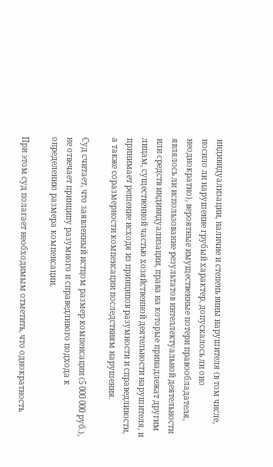индивидуализации, наличие и степень вины нарушителя (в том числе, носило ли нарушение грубый характер, допускалось ли оно неоднократно), вероятные имущественные потери правообладателя, являлось ли использование результатов интеллектуальной деятельности или средств индивидуализации, права на которые принадлежат другим лицам, существенной частью хозяйственной деятельности нарушителя, и принимает решение исходя из принципов разумности и справедливости, а также соразмерности компенсации последствиям нарушения.

Суд считает, что заявленный истцом размер компенсации (5 000 000 руб.), не отвечает принципу разумного и справедливого подхода к определению размера компенсации.

При этом суд полагает необходимым отметить, что однократность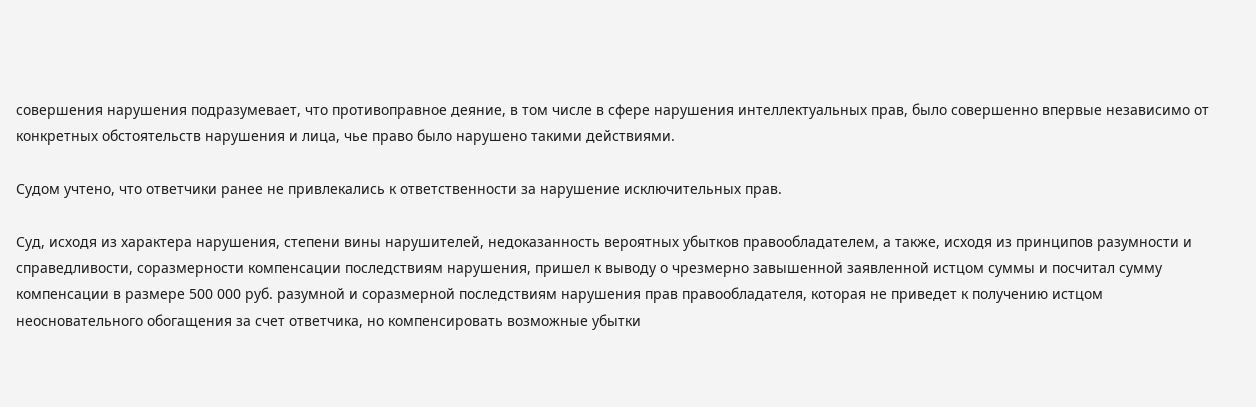совершения нарушения подразумевает, что противоправное деяние, в том числе в сфере нарушения интеллектуальных прав, было совершенно впервые независимо от конкретных обстоятельств нарушения и лица, чье право было нарушено такими действиями.

Судом учтено, что ответчики ранее не привлекались к ответственности за нарушение исключительных прав.

Суд, исходя из характера нарушения, степени вины нарушителей, недоказанность вероятных убытков правообладателем, а также, исходя из принципов разумности и справедливости, соразмерности компенсации последствиям нарушения, пришел к выводу о чрезмерно завышенной заявленной истцом суммы и посчитал сумму компенсации в размере 500 000 руб. разумной и соразмерной последствиям нарушения прав правообладателя, которая не приведет к получению истцом неосновательного обогащения за счет ответчика, но компенсировать возможные убытки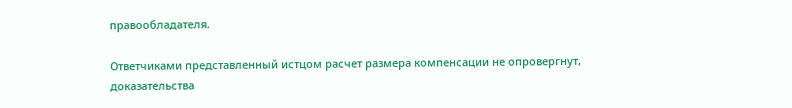правообладателя.

Ответчиками представленный истцом расчет размера компенсации не опровергнут, доказательства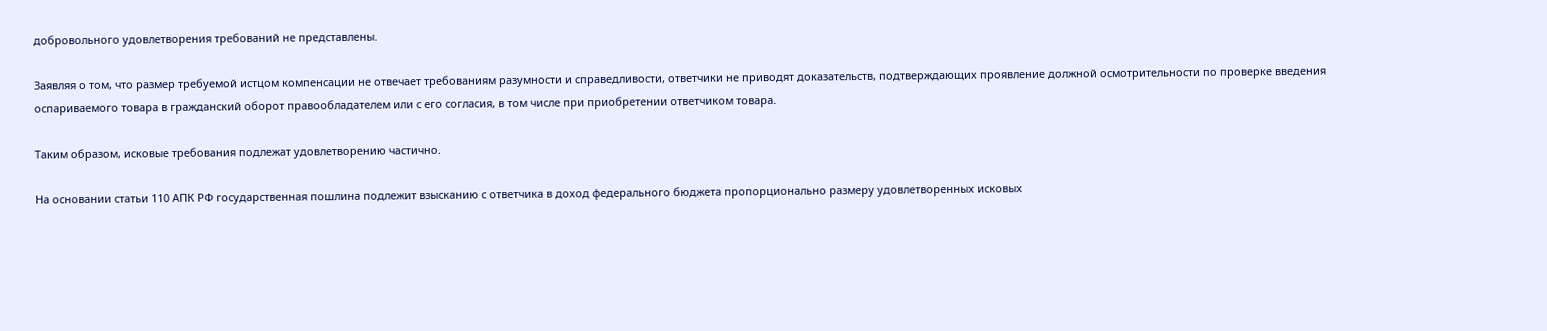добровольного удовлетворения требований не представлены.

Заявляя о том, что размер требуемой истцом компенсации не отвечает требованиям разумности и справедливости, ответчики не приводят доказательств, подтверждающих проявление должной осмотрительности по проверке введения оспариваемого товара в гражданский оборот правообладателем или с его согласия, в том числе при приобретении ответчиком товара.

Таким образом, исковые требования подлежат удовлетворению частично.

На основании статьи 110 АПК РФ государственная пошлина подлежит взысканию с ответчика в доход федерального бюджета пропорционально размеру удовлетворенных исковых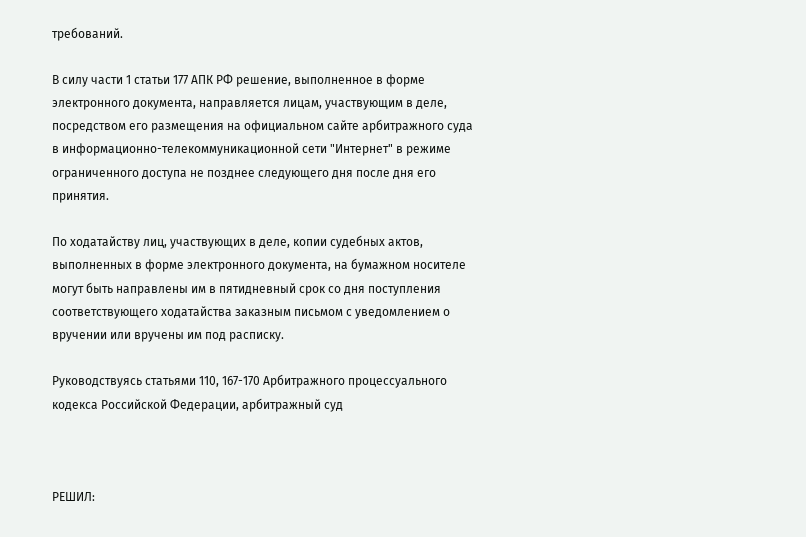требований.

В силу части 1 статьи 177 АПК РФ решение, выполненное в форме электронного документа, направляется лицам, участвующим в деле, посредством его размещения на официальном сайте арбитражного суда в информационно-телекоммуникационной сети "Интернет" в режиме ограниченного доступа не позднее следующего дня после дня его принятия.

По ходатайству лиц, участвующих в деле, копии судебных актов, выполненных в форме электронного документа, на бумажном носителе могут быть направлены им в пятидневный срок со дня поступления соответствующего ходатайства заказным письмом с уведомлением о вручении или вручены им под расписку.

Руководствуясь статьями 110, 167-170 Арбитражного процессуального кодекса Российской Федерации, арбитражный суд



РЕШИЛ: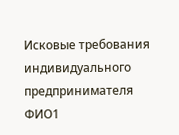Исковые требования индивидуального предпринимателя ФИО1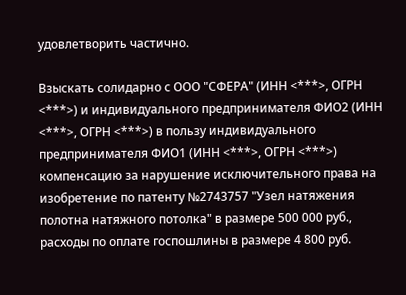удовлетворить частично.

Взыскать солидарно с ООО "СФЕРА" (ИНН <***>, ОГРН <***>) и индивидуального предпринимателя ФИО2 (ИНН <***>, ОГРН <***>) в пользу индивидуального предпринимателя ФИО1 (ИНН <***>, ОГРН <***>) компенсацию за нарушение исключительного права на изобретение по патенту №2743757 "Узел натяжения полотна натяжного потолка" в размере 500 000 руб., расходы по оплате госпошлины в размере 4 800 руб.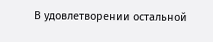В удовлетворении остальной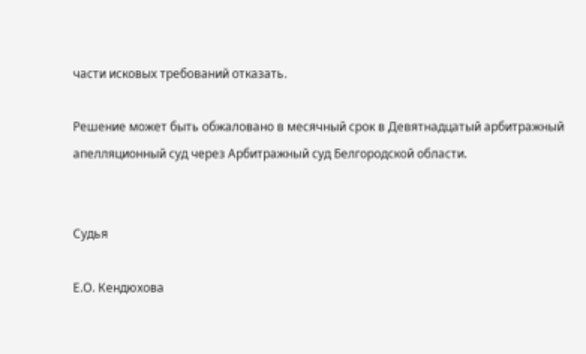части исковых требований отказать.

Решение может быть обжаловано в месячный срок в Девятнадцатый арбитражный апелляционный суд через Арбитражный суд Белгородской области.


Судья

Е.О. Кендюхова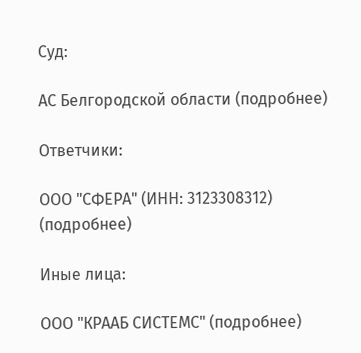Суд:

АС Белгородской области (подробнее)

Ответчики:

ООО "СФЕРА" (ИНН: 3123308312) (подробнее)

Иные лица:

ООО "КРААБ СИСТЕМС" (подробнее)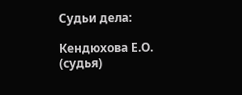Судьи дела:

Кендюхова Е.О. (судья)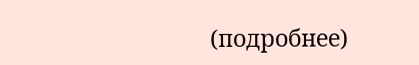(подробнее)